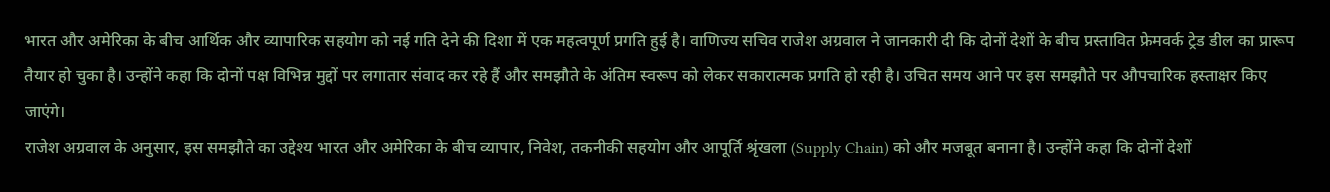भारत और अमेरिका के बीच आर्थिक और व्यापारिक सहयोग को नई गति देने की दिशा में एक महत्वपूर्ण प्रगति हुई है। वाणिज्य सचिव राजेश अग्रवाल ने जानकारी दी कि दोनों देशों के बीच प्रस्तावित फ्रेमवर्क ट्रेड डील का प्रारूप तैयार हो चुका है। उन्होंने कहा कि दोनों पक्ष विभिन्न मुद्दों पर लगातार संवाद कर रहे हैं और समझौते के अंतिम स्वरूप को लेकर सकारात्मक प्रगति हो रही है। उचित समय आने पर इस समझौते पर औपचारिक हस्ताक्षर किए जाएंगे।
राजेश अग्रवाल के अनुसार, इस समझौते का उद्देश्य भारत और अमेरिका के बीच व्यापार, निवेश, तकनीकी सहयोग और आपूर्ति श्रृंखला (Supply Chain) को और मजबूत बनाना है। उन्होंने कहा कि दोनों देशों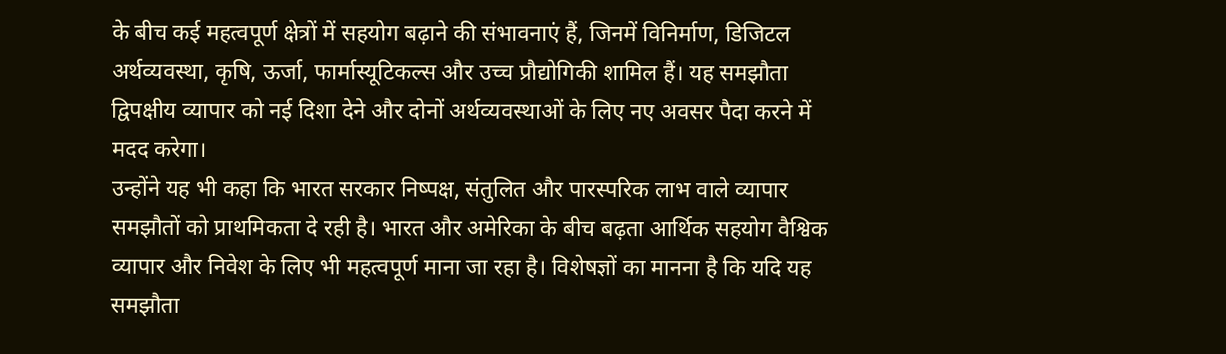के बीच कई महत्वपूर्ण क्षेत्रों में सहयोग बढ़ाने की संभावनाएं हैं, जिनमें विनिर्माण, डिजिटल अर्थव्यवस्था, कृषि, ऊर्जा, फार्मास्यूटिकल्स और उच्च प्रौद्योगिकी शामिल हैं। यह समझौता द्विपक्षीय व्यापार को नई दिशा देने और दोनों अर्थव्यवस्थाओं के लिए नए अवसर पैदा करने में मदद करेगा।
उन्होंने यह भी कहा कि भारत सरकार निष्पक्ष, संतुलित और पारस्परिक लाभ वाले व्यापार समझौतों को प्राथमिकता दे रही है। भारत और अमेरिका के बीच बढ़ता आर्थिक सहयोग वैश्विक व्यापार और निवेश के लिए भी महत्वपूर्ण माना जा रहा है। विशेषज्ञों का मानना है कि यदि यह समझौता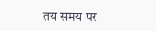तय समय पर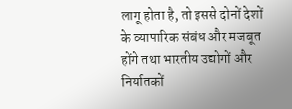लागू होता है, तो इससे दोनों देशों के व्यापारिक संबंध और मजबूत होंगे तथा भारतीय उद्योगों और निर्यातकों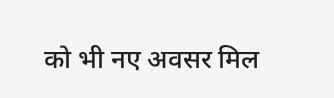को भी नए अवसर मिल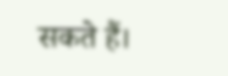सकते हैं।